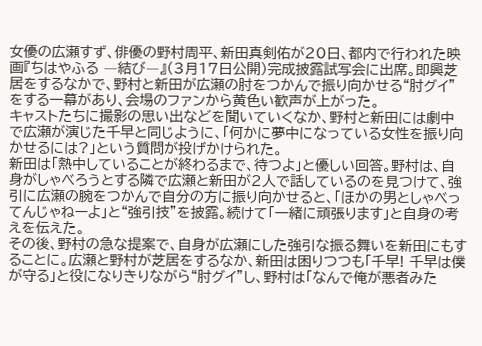女優の広瀬すず、俳優の野村周平、新田真剣佑が20日、都内で行われた映画『ちはやふる ―結び―』(3月17日公開)完成披露試写会に出席。即興芝居をするなかで、野村と新田が広瀬の肘をつかんで振り向かせる“肘グイ”をする一幕があり、会場のファンから黄色い歓声が上がった。
キャストたちに撮影の思い出などを聞いていくなか、野村と新田には劇中で広瀬が演じた千早と同じように、「何かに夢中になっている女性を振り向かせるには?」という質問が投げかけられた。
新田は「熱中していることが終わるまで、待つよ」と優しい回答。野村は、自身がしゃべろうとする隣で広瀬と新田が2人で話しているのを見つけて、強引に広瀬の腕をつかんで自分の方に振り向かせると、「ほかの男としゃべってんじゃねーよ」と“強引技”を披露。続けて「一緒に頑張ります」と自身の考えを伝えた。
その後、野村の急な提案で、自身が広瀬にした強引な振る舞いを新田にもすることに。広瀬と野村が芝居をするなか、新田は困りつつも「千早! 千早は僕が守る」と役になりきりながら“肘グイ”し、野村は「なんで俺が悪者みた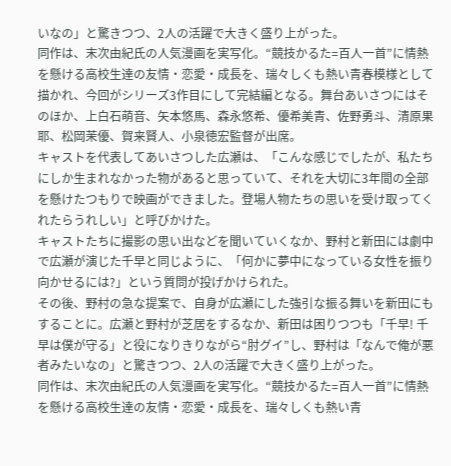いなの」と驚きつつ、2人の活躍で大きく盛り上がった。
同作は、末次由紀氏の人気漫画を実写化。“競技かるた=百人一首”に情熱を懸ける高校生達の友情・恋愛・成長を、瑞々しくも熱い青春模様として描かれ、今回がシリーズ3作目にして完結編となる。舞台あいさつにはそのほか、上白石萌音、矢本悠馬、森永悠希、優希美青、佐野勇斗、清原果耶、松岡茉優、賀来賢人、小泉徳宏監督が出席。
キャストを代表してあいさつした広瀬は、「こんな感じでしたが、私たちにしか生まれなかった物があると思っていて、それを大切に3年間の全部を懸けたつもりで映画ができました。登場人物たちの思いを受け取ってくれたらうれしい」と呼びかけた。
キャストたちに撮影の思い出などを聞いていくなか、野村と新田には劇中で広瀬が演じた千早と同じように、「何かに夢中になっている女性を振り向かせるには?」という質問が投げかけられた。
その後、野村の急な提案で、自身が広瀬にした強引な振る舞いを新田にもすることに。広瀬と野村が芝居をするなか、新田は困りつつも「千早! 千早は僕が守る」と役になりきりながら“肘グイ”し、野村は「なんで俺が悪者みたいなの」と驚きつつ、2人の活躍で大きく盛り上がった。
同作は、末次由紀氏の人気漫画を実写化。“競技かるた=百人一首”に情熱を懸ける高校生達の友情・恋愛・成長を、瑞々しくも熱い青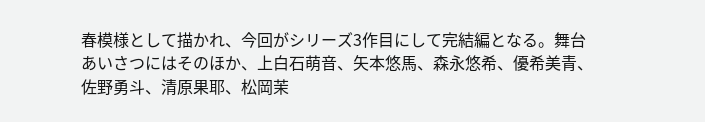春模様として描かれ、今回がシリーズ3作目にして完結編となる。舞台あいさつにはそのほか、上白石萌音、矢本悠馬、森永悠希、優希美青、佐野勇斗、清原果耶、松岡茉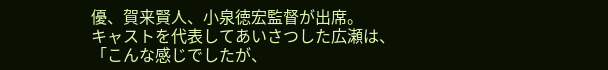優、賀来賢人、小泉徳宏監督が出席。
キャストを代表してあいさつした広瀬は、「こんな感じでしたが、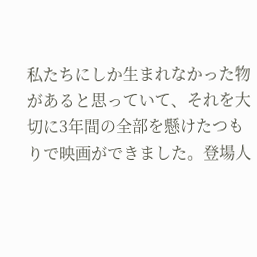私たちにしか生まれなかった物があると思っていて、それを大切に3年間の全部を懸けたつもりで映画ができました。登場人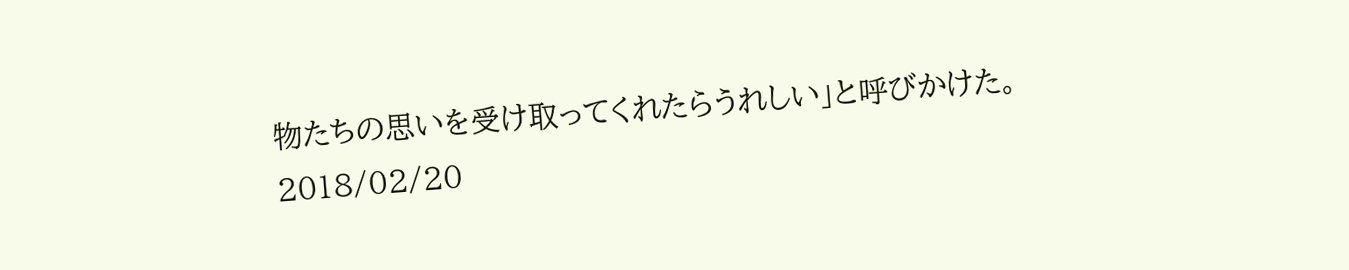物たちの思いを受け取ってくれたらうれしい」と呼びかけた。
2018/02/20